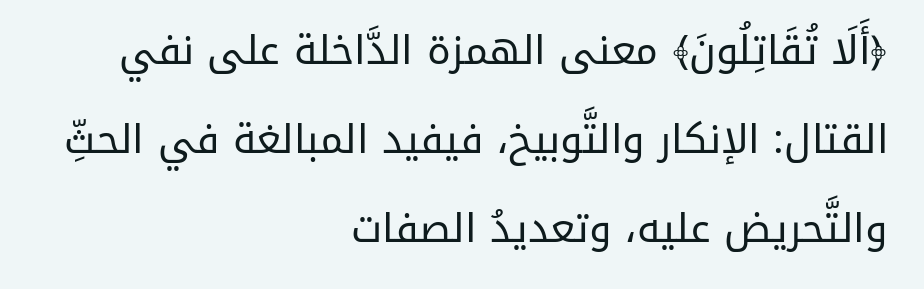﴿أَلَا تُقَاتِلُونَ﴾ معنى الهمزة الدَّاخلة على نفي القتال: الإنكار والتَّوبيخ، فيفيد المبالغة في الحثِّ والتَّحريض عليه، وتعديدُ الصفات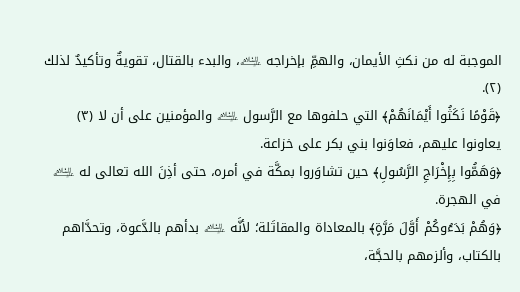الموجبة له من نكثِ الأيمان، والهمِّ بإخراجه ﵇، والبدء بالقتال، تقويةٌ وتأكيدٌ لذلك (٢).
﴿قَوْمًا نَكَثُوا أَيْمَانَهُمْ﴾ التي حلفوها مع الرَّسول ﵇ والمؤمنين على أن لا (٣) يعاونوا عليهم، فعاوَنوا بني بكر على خزاعة.
﴿وَهَمُّوا بِإِخْرَاجِ الرَّسُولِ﴾ حين تشاوَروا بمكَّة في أمره، حتى أذِنَ الله تعالى له ﵇ في الهجرة.
﴿وَهُمْ بَدَءُوكُمْ أَوَّلَ مَرَّةٍ﴾ بالمعاداة والمقاتَلة؛ لأنَّه ﵇ بدأهم بالدَّعوة، وتحدَّاهم بالكتاب، وألزمهم بالحجَّة،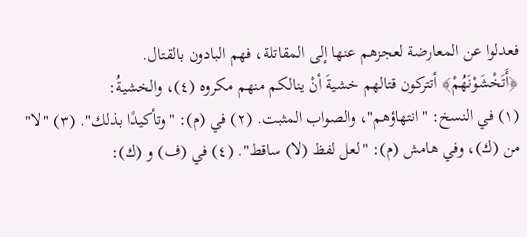فعدلوا عن المعارضة لعجزهم عنها إلى المقاتلة، فهم البادون بالقتال.
﴿أَتَخْشَوْنَهُمْ﴾ أتتركون قتالهم خشيةَ أنْ ينالكم منهم مكروه (٤)، والخشيةُ:
(١) في النسخ: "انتهاؤهم"، والصواب المثبت. (٢) في (م): "وتأكيدًا بذلك". (٣) "لا" من (ك)، وفي هامش (م): "لعل لفظ (لا) ساقط". (٤) في (ف) و (ك):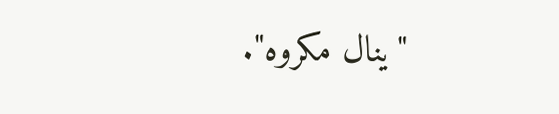"ينال مكروه".